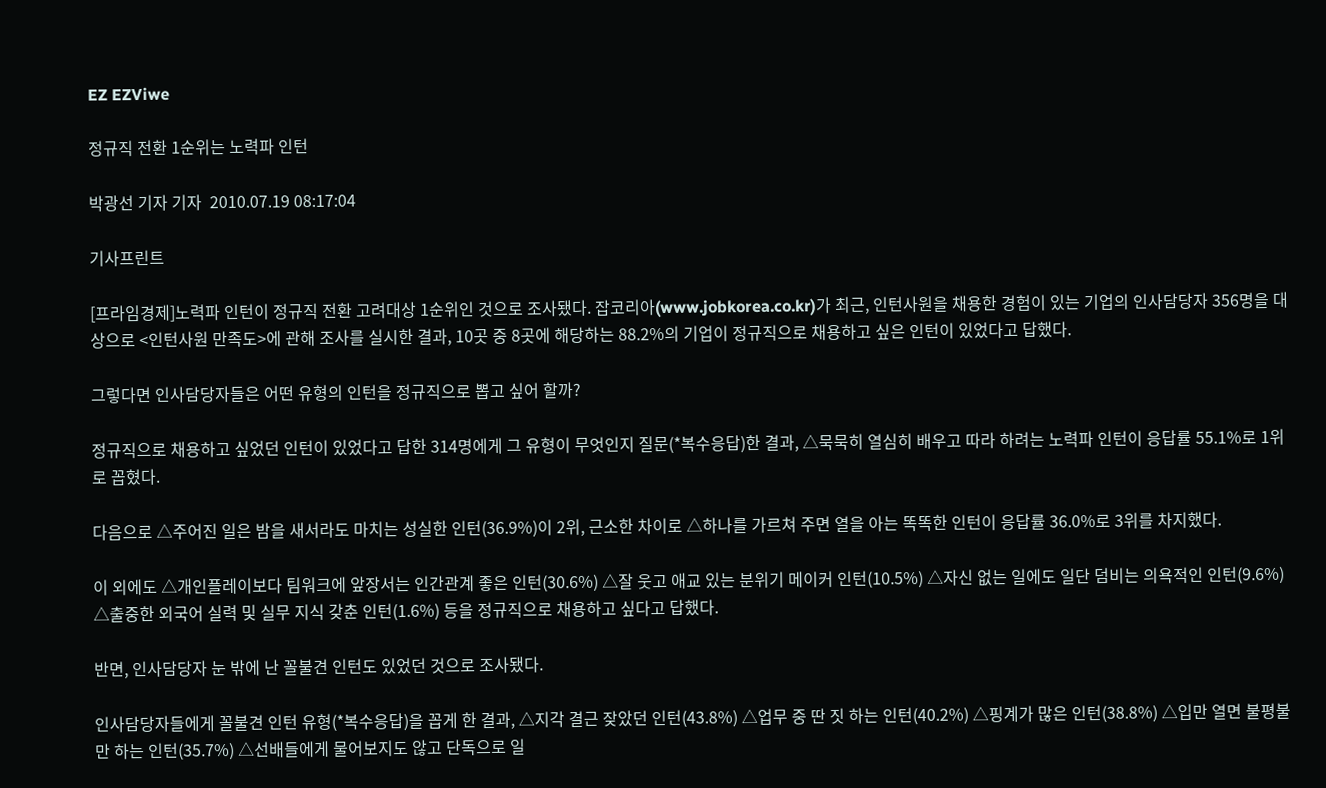EZ EZViwe

정규직 전환 1순위는 노력파 인턴

박광선 기자 기자  2010.07.19 08:17:04

기사프린트

[프라임경제]노력파 인턴이 정규직 전환 고려대상 1순위인 것으로 조사됐다. 잡코리아(www.jobkorea.co.kr)가 최근, 인턴사원을 채용한 경험이 있는 기업의 인사담당자 356명을 대상으로 <인턴사원 만족도>에 관해 조사를 실시한 결과, 10곳 중 8곳에 해당하는 88.2%의 기업이 정규직으로 채용하고 싶은 인턴이 있었다고 답했다.

그렇다면 인사담당자들은 어떤 유형의 인턴을 정규직으로 뽑고 싶어 할까?

정규직으로 채용하고 싶었던 인턴이 있었다고 답한 314명에게 그 유형이 무엇인지 질문(*복수응답)한 결과, △묵묵히 열심히 배우고 따라 하려는 노력파 인턴이 응답률 55.1%로 1위로 꼽혔다.

다음으로 △주어진 일은 밤을 새서라도 마치는 성실한 인턴(36.9%)이 2위, 근소한 차이로 △하나를 가르쳐 주면 열을 아는 똑똑한 인턴이 응답률 36.0%로 3위를 차지했다.

이 외에도 △개인플레이보다 팀워크에 앞장서는 인간관계 좋은 인턴(30.6%) △잘 웃고 애교 있는 분위기 메이커 인턴(10.5%) △자신 없는 일에도 일단 덤비는 의욕적인 인턴(9.6%) △출중한 외국어 실력 및 실무 지식 갖춘 인턴(1.6%) 등을 정규직으로 채용하고 싶다고 답했다.

반면, 인사담당자 눈 밖에 난 꼴불견 인턴도 있었던 것으로 조사됐다.

인사담당자들에게 꼴불견 인턴 유형(*복수응답)을 꼽게 한 결과, △지각 결근 잦았던 인턴(43.8%) △업무 중 딴 짓 하는 인턴(40.2%) △핑계가 많은 인턴(38.8%) △입만 열면 불평불만 하는 인턴(35.7%) △선배들에게 물어보지도 않고 단독으로 일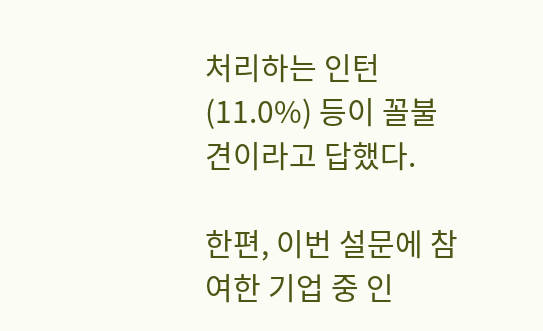처리하는 인턴(11.0%) 등이 꼴불견이라고 답했다.

한편, 이번 설문에 참여한 기업 중 인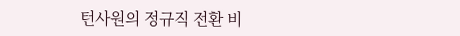턴사원의 정규직 전환 비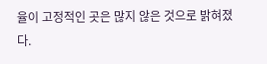율이 고정적인 곳은 많지 않은 것으로 밝혀졌다.